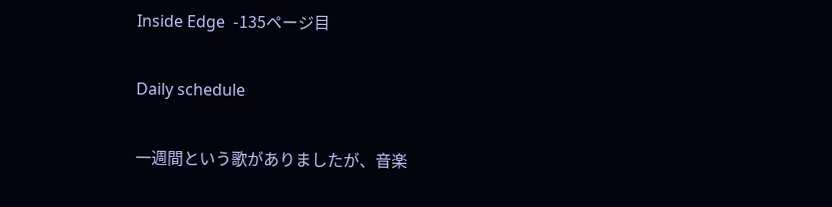Inside Edge  -135ページ目

Daily schedule

一週間という歌がありましたが、音楽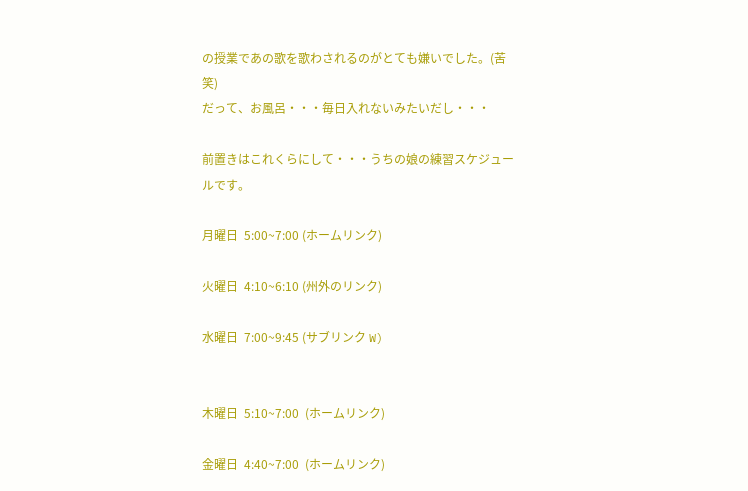の授業であの歌を歌わされるのがとても嫌いでした。(苦笑)
だって、お風呂・・・毎日入れないみたいだし・・・

前置きはこれくらにして・・・うちの娘の練習スケジュールです。

月曜日  5:00~7:00 (ホームリンク)

火曜日  4:10~6:10 (州外のリンク)

水曜日  7:00~9:45 (サブリンク W)


木曜日  5:10~7:00  (ホームリンク)

金曜日  4:40~7:00  (ホームリンク)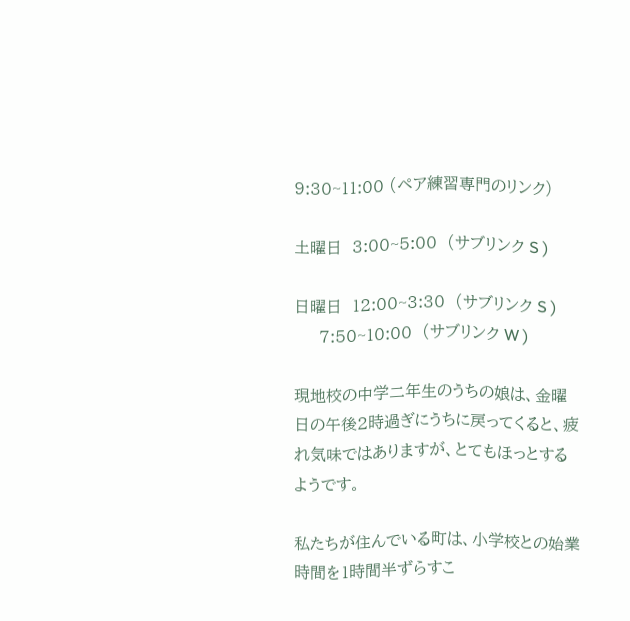9:30~11:00 (ペア練習専門のリンク)

土曜日  3:00~5:00  (サブリンク S )

日曜日  12:00~3:30  (サブリンク S )
     7:50~10:00  (サブリンク W )

現地校の中学二年生のうちの娘は、金曜日の午後2時過ぎにうちに戻ってくると、疲れ気味ではありますが、とてもほっとするようです。

私たちが住んでいる町は、小学校との始業時間を1時間半ずらすこ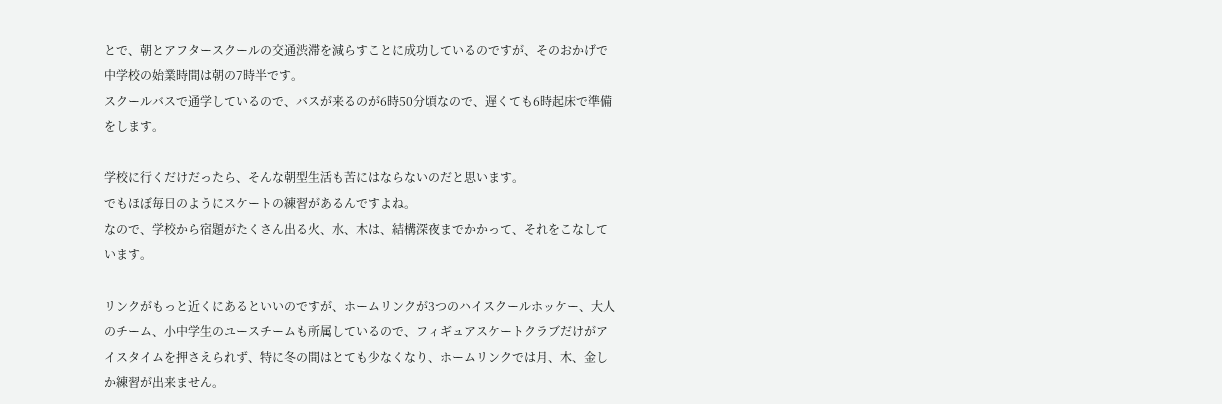とで、朝とアフタースクールの交通渋滞を減らすことに成功しているのですが、そのおかげで中学校の始業時間は朝の7時半です。
スクールバスで通学しているので、バスが来るのが6時50分頃なので、遅くても6時起床で準備をします。

学校に行くだけだったら、そんな朝型生活も苦にはならないのだと思います。
でもほぼ毎日のようにスケートの練習があるんですよね。
なので、学校から宿題がたくさん出る火、水、木は、結構深夜までかかって、それをこなしています。

リンクがもっと近くにあるといいのですが、ホームリンクが3つのハイスクールホッケー、大人のチーム、小中学生のユースチームも所属しているので、フィギュアスケートクラブだけがアイスタイムを押さえられず、特に冬の間はとても少なくなり、ホームリンクでは月、木、金しか練習が出来ません。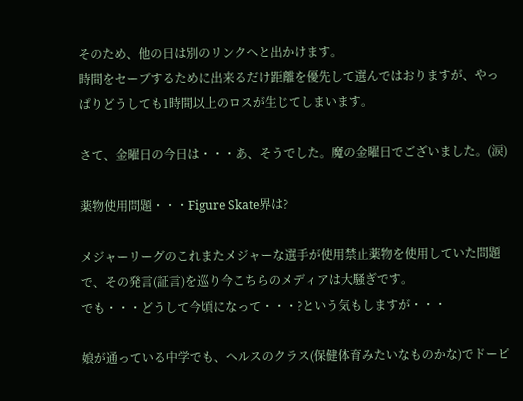そのため、他の日は別のリンクへと出かけます。
時間をセーブするために出来るだけ距離を優先して選んではおりますが、やっぱりどうしても1時間以上のロスが生じてしまいます。

さて、金曜日の今日は・・・あ、そうでした。魔の金曜日でございました。(涙)

薬物使用問題・・・Figure Skate界は?

メジャーリーグのこれまたメジャーな選手が使用禁止薬物を使用していた問題で、その発言(証言)を巡り今こちらのメディアは大騒ぎです。
でも・・・どうして今頃になって・・・?という気もしますが・・・

娘が通っている中学でも、ヘルスのクラス(保健体育みたいなものかな)でドーピ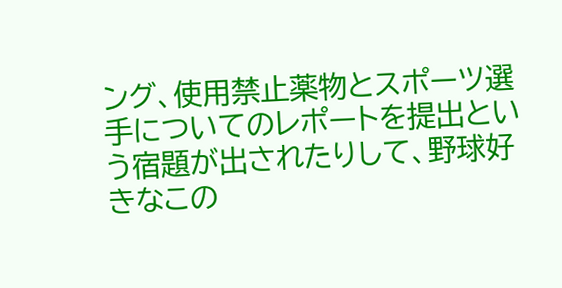ング、使用禁止薬物とスポーツ選手についてのレポートを提出という宿題が出されたりして、野球好きなこの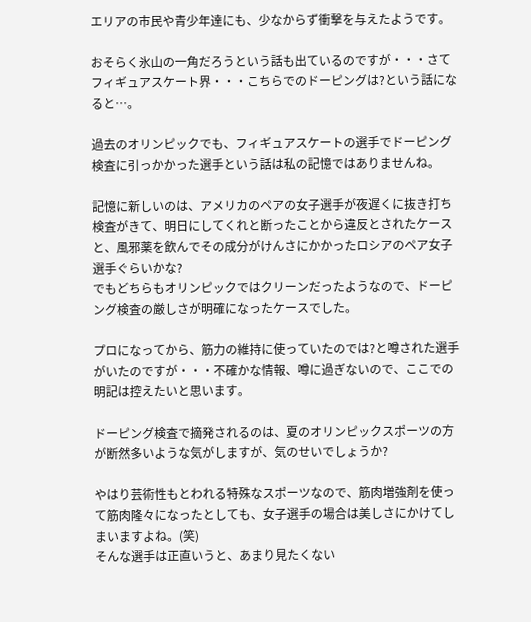エリアの市民や青少年達にも、少なからず衝撃を与えたようです。

おそらく氷山の一角だろうという話も出ているのですが・・・さてフィギュアスケート界・・・こちらでのドーピングは?という話になると…。

過去のオリンピックでも、フィギュアスケートの選手でドーピング検査に引っかかった選手という話は私の記憶ではありませんね。

記憶に新しいのは、アメリカのペアの女子選手が夜遅くに抜き打ち検査がきて、明日にしてくれと断ったことから違反とされたケースと、風邪薬を飲んでその成分がけんさにかかったロシアのペア女子選手ぐらいかな?
でもどちらもオリンピックではクリーンだったようなので、ドーピング検査の厳しさが明確になったケースでした。

プロになってから、筋力の維持に使っていたのでは?と噂された選手がいたのですが・・・不確かな情報、噂に過ぎないので、ここでの明記は控えたいと思います。

ドーピング検査で摘発されるのは、夏のオリンピックスポーツの方が断然多いような気がしますが、気のせいでしょうか?

やはり芸術性もとわれる特殊なスポーツなので、筋肉増強剤を使って筋肉隆々になったとしても、女子選手の場合は美しさにかけてしまいますよね。(笑)
そんな選手は正直いうと、あまり見たくない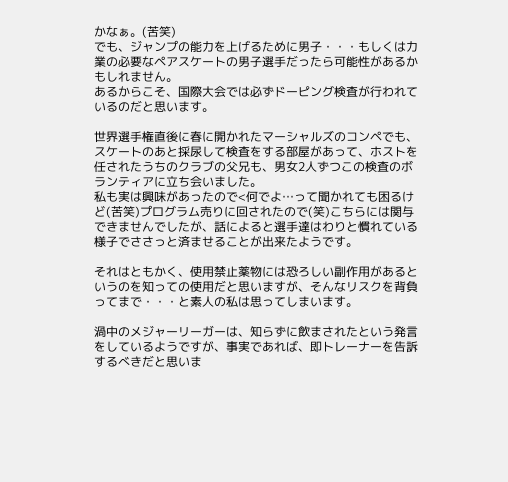かなぁ。(苦笑)
でも、ジャンプの能力を上げるために男子・・・もしくは力業の必要なペアスケートの男子選手だったら可能性があるかもしれません。
あるからこそ、国際大会では必ずドーピング検査が行われているのだと思います。

世界選手権直後に春に開かれたマーシャルズのコンペでも、スケートのあと採尿して検査をする部屋があって、ホストを任されたうちのクラブの父兄も、男女2人ずつこの検査のボランティアに立ち会いました。
私も実は興味があったので<何でよ…って聞かれても困るけど(苦笑)プログラム売りに回されたので(笑)こちらには関与できませんでしたが、話によると選手達はわりと慣れている様子でささっと済ませることが出来たようです。

それはともかく、使用禁止薬物には恐ろしい副作用があるというのを知っての使用だと思いますが、そんなリスクを背負ってまで・・・と素人の私は思ってしまいます。

渦中のメジャーリーガーは、知らずに飲まされたという発言をしているようですが、事実であれば、即トレーナーを告訴するべきだと思いま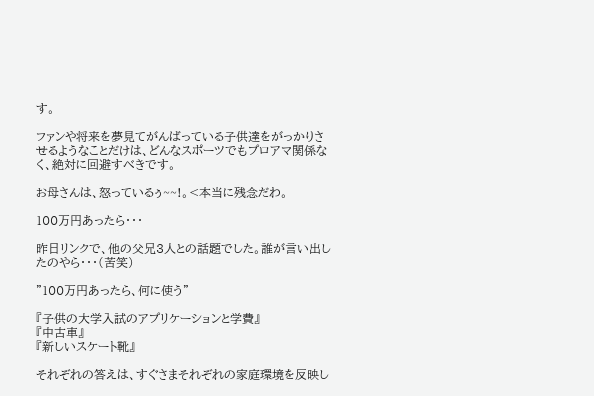す。

ファンや将来を夢見てがんばっている子供達をがっかりさせるようなことだけは、どんなスポーツでもプロアマ関係なく、絶対に回避すべきです。

お母さんは、怒っているぅ~~!。<本当に残念だわ。

100万円あったら・・・

昨日リンクで、他の父兄3人との話題でした。誰が言い出したのやら・・・(苦笑)

”100万円あったら、何に使う”

『子供の大学入試のアプリケーションと学費』
『中古車』
『新しいスケート靴』

それぞれの答えは、すぐさまそれぞれの家庭環境を反映し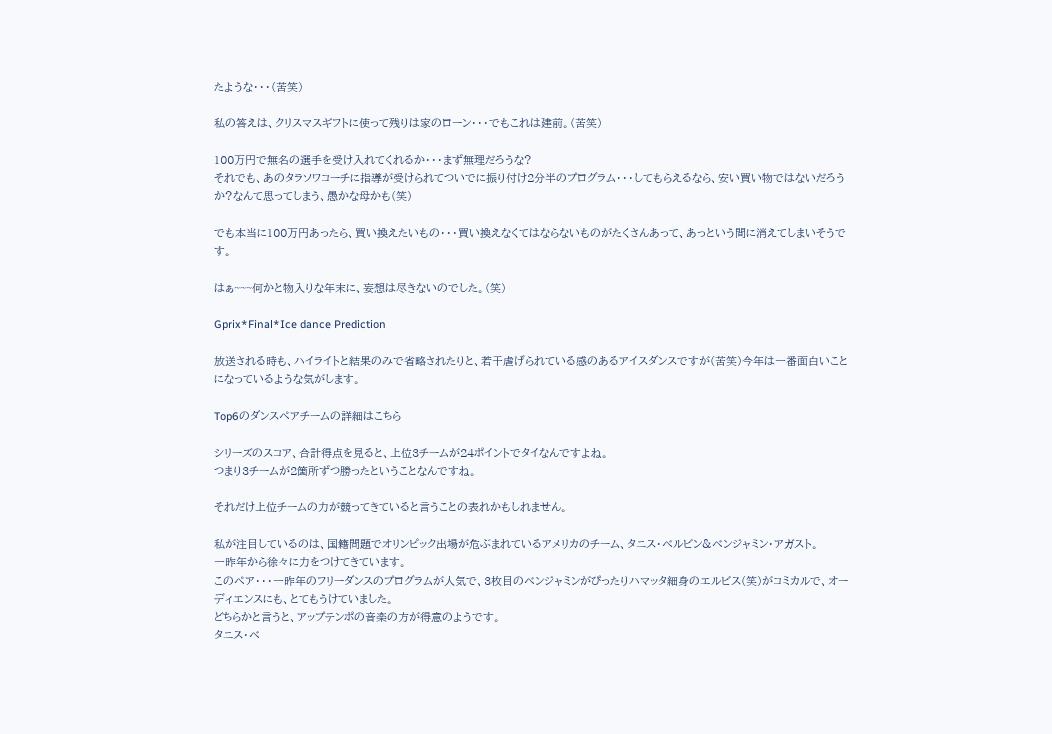たような・・・(苦笑)

私の答えは、クリスマスギフトに使って残りは家のローン・・・でもこれは建前。(苦笑)

100万円で無名の選手を受け入れてくれるか・・・まず無理だろうな?
それでも、あのタラソワコーチに指導が受けられてついでに振り付け2分半のプログラム・・・してもらえるなら、安い買い物ではないだろうか?なんて思ってしまう、愚かな母かも(笑)

でも本当に100万円あったら、買い換えたいもの・・・買い換えなくてはならないものがたくさんあって、あっという間に消えてしまいそうです。

はぁ~~~何かと物入りな年末に、妄想は尽きないのでした。(笑)

Gprix*Final*Ice dance Prediction

放送される時も、ハイライトと結果のみで省略されたりと、若干虐げられている感のあるアイスダンスですが(苦笑)今年は一番面白いことになっているような気がします。

Top6のダンスペアチームの詳細はこちら

シリーズのスコア、合計得点を見ると、上位3チームが24ポイントでタイなんですよね。
つまり3チームが2箇所ずつ勝ったということなんですね。

それだけ上位チームの力が競ってきていると言うことの表れかもしれません。

私が注目しているのは、国籍問題でオリンピック出場が危ぶまれているアメリカのチーム、タニス・ベルビン&ベンジャミン・アガスト。
一昨年から徐々に力をつけてきています。
このペア・・・一昨年のフリーダンスのプログラムが人気で、3枚目のベンジャミンがぴったりハマッタ細身のエルビス(笑)がコミカルで、オーディエンスにも、とてもうけていました。
どちらかと言うと、アップテンポの音楽の方が得意のようです。
タニス・ベ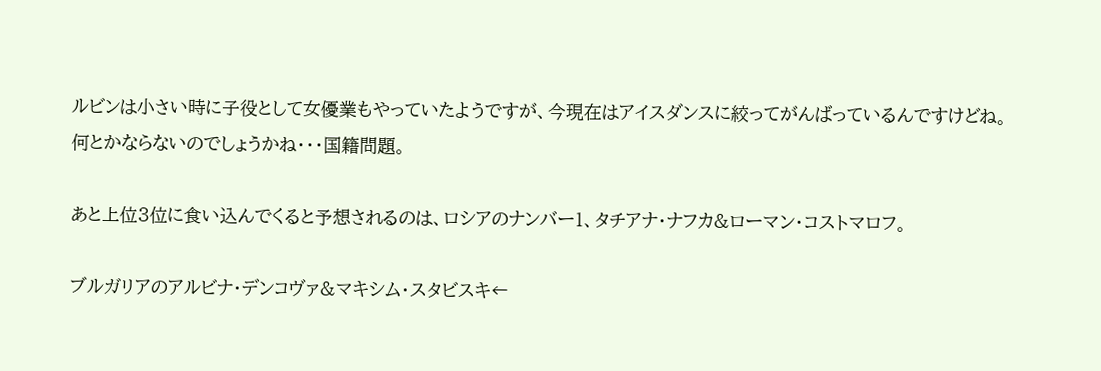ルビンは小さい時に子役として女優業もやっていたようですが、今現在はアイスダンスに絞ってがんばっているんですけどね。
何とかならないのでしょうかね・・・国籍問題。

あと上位3位に食い込んでくると予想されるのは、ロシアのナンバー1、タチアナ・ナフカ&ローマン・コストマロフ。

ブルガリアのアルビナ・デンコヴァ&マキシム・スタビスキ←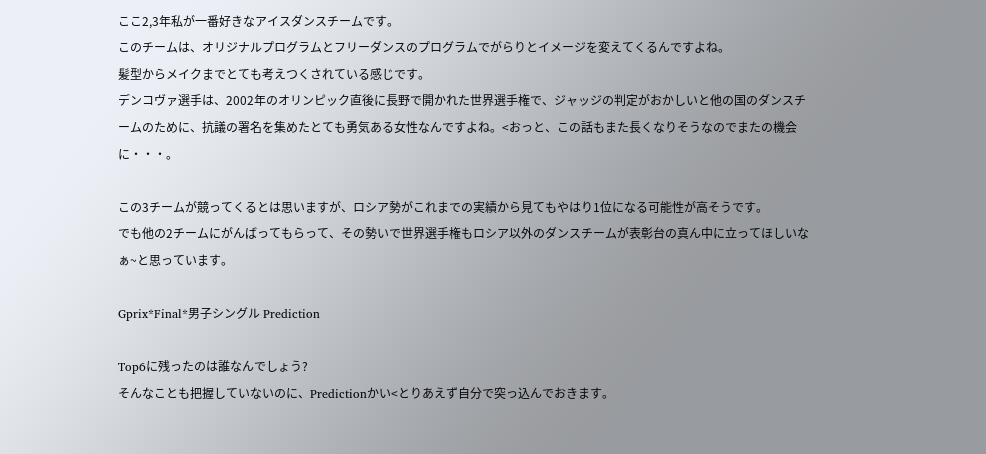ここ2,3年私が一番好きなアイスダンスチームです。
このチームは、オリジナルプログラムとフリーダンスのプログラムでがらりとイメージを変えてくるんですよね。
髪型からメイクまでとても考えつくされている感じです。
デンコヴァ選手は、2002年のオリンピック直後に長野で開かれた世界選手権で、ジャッジの判定がおかしいと他の国のダンスチームのために、抗議の署名を集めたとても勇気ある女性なんですよね。<おっと、この話もまた長くなりそうなのでまたの機会に・・・。

この3チームが競ってくるとは思いますが、ロシア勢がこれまでの実績から見てもやはり1位になる可能性が高そうです。
でも他の2チームにがんばってもらって、その勢いで世界選手権もロシア以外のダンスチームが表彰台の真ん中に立ってほしいなぁ~と思っています。

Gprix*Final*男子シングル Prediction

Top6に残ったのは誰なんでしょう?
そんなことも把握していないのに、Predictionかい<とりあえず自分で突っ込んでおきます。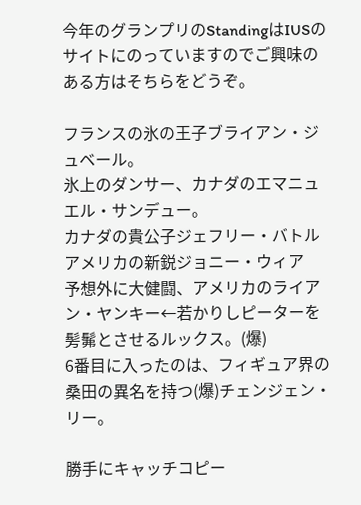今年のグランプリのStandingはIUSのサイトにのっていますのでご興味のある方はそちらをどうぞ。

フランスの氷の王子ブライアン・ジュベール。
氷上のダンサー、カナダのエマニュエル・サンデュー。
カナダの貴公子ジェフリー・バトル
アメリカの新鋭ジョニー・ウィア
予想外に大健闘、アメリカのライアン・ヤンキー←若かりしピーターを髣髴とさせるルックス。(爆)
6番目に入ったのは、フィギュア界の桑田の異名を持つ(爆)チェンジェン・リー。

勝手にキャッチコピー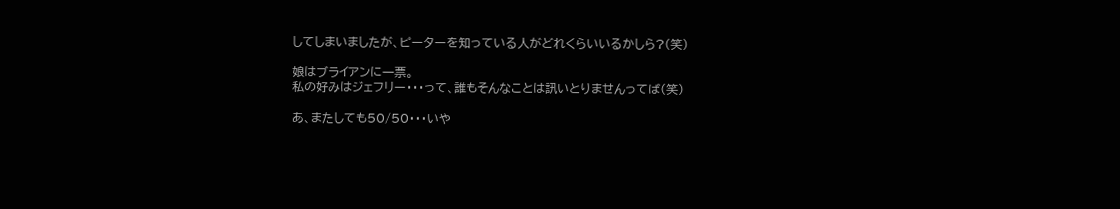してしまいましたが、ピーターを知っている人がどれくらいいるかしら?(笑)

娘はブライアンに一票。
私の好みはジェフリー・・・って、誰もそんなことは訊いとりませんってば(笑)

あ、またしても50/50・・・いや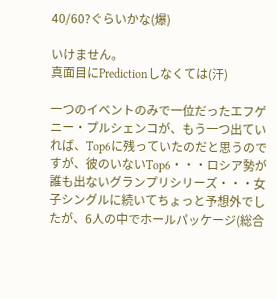40/60?ぐらいかな(爆)

いけません。
真面目にPredictionしなくては(汗)

一つのイベントのみで一位だったエフゲニー・プルシェンコが、もう一つ出ていれば、Top6に残っていたのだと思うのですが、彼のいないTop6・・・ロシア勢が誰も出ないグランプリシリーズ・・・女子シングルに続いてちょっと予想外でしたが、6人の中でホールパッケージ(総合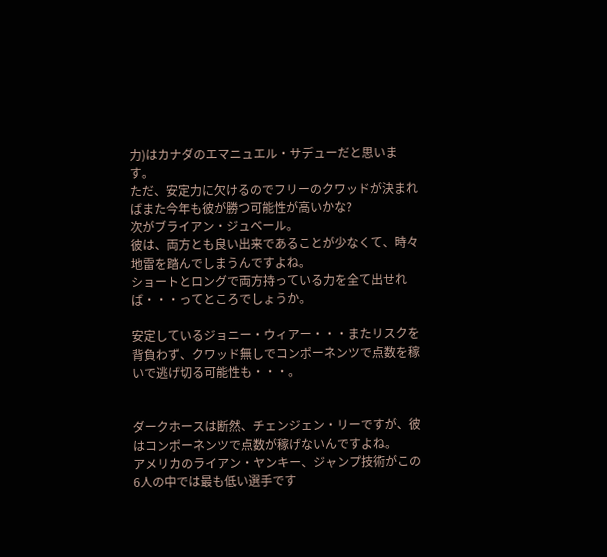力)はカナダのエマニュエル・サデューだと思います。
ただ、安定力に欠けるのでフリーのクワッドが決まればまた今年も彼が勝つ可能性が高いかな?
次がブライアン・ジュベール。
彼は、両方とも良い出来であることが少なくて、時々地雷を踏んでしまうんですよね。
ショートとロングで両方持っている力を全て出せれば・・・ってところでしょうか。

安定しているジョニー・ウィアー・・・またリスクを背負わず、クワッド無しでコンポーネンツで点数を稼いで逃げ切る可能性も・・・。


ダークホースは断然、チェンジェン・リーですが、彼はコンポーネンツで点数が稼げないんですよね。
アメリカのライアン・ヤンキー、ジャンプ技術がこの6人の中では最も低い選手です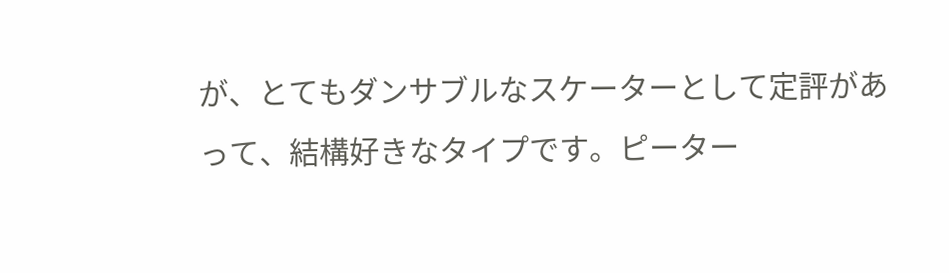が、とてもダンサブルなスケーターとして定評があって、結構好きなタイプです。ピーター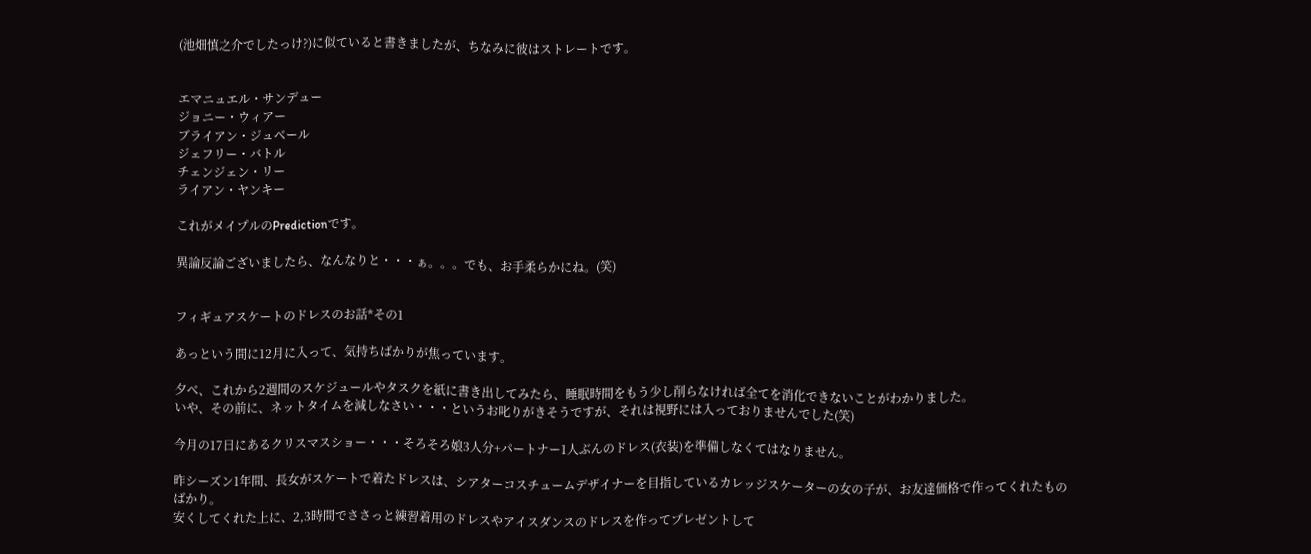(池畑慎之介でしたっけ?)に似ていると書きましたが、ちなみに彼はストレートです。


エマニュエル・サンデュー
ジョニー・ウィアー
ブライアン・ジュベール
ジェフリー・バトル
チェンジェン・リー
ライアン・ヤンキー

これがメイプルのPredictionです。

異論反論ございましたら、なんなりと・・・ぁ。。。でも、お手柔らかにね。(笑)


フィギュアスケートのドレスのお話*その1

あっという間に12月に入って、気持ちばかりが焦っています。

夕べ、これから2週間のスケジュールやタスクを紙に書き出してみたら、睡眠時間をもう少し削らなければ全てを消化できないことがわかりました。
いや、その前に、ネットタイムを減しなさい・・・というお叱りがきそうですが、それは視野には入っておりませんでした(笑)

今月の17日にあるクリスマスショー・・・そろそろ娘3人分+パートナー1人ぶんのドレス(衣装)を準備しなくてはなりません。

昨シーズン1年間、長女がスケートで着たドレスは、シアターコスチュームデザイナーを目指しているカレッジスケーターの女の子が、お友達価格で作ってくれたものばかり。
安くしてくれた上に、2,3時間でささっと練習着用のドレスやアイスダンスのドレスを作ってプレゼントして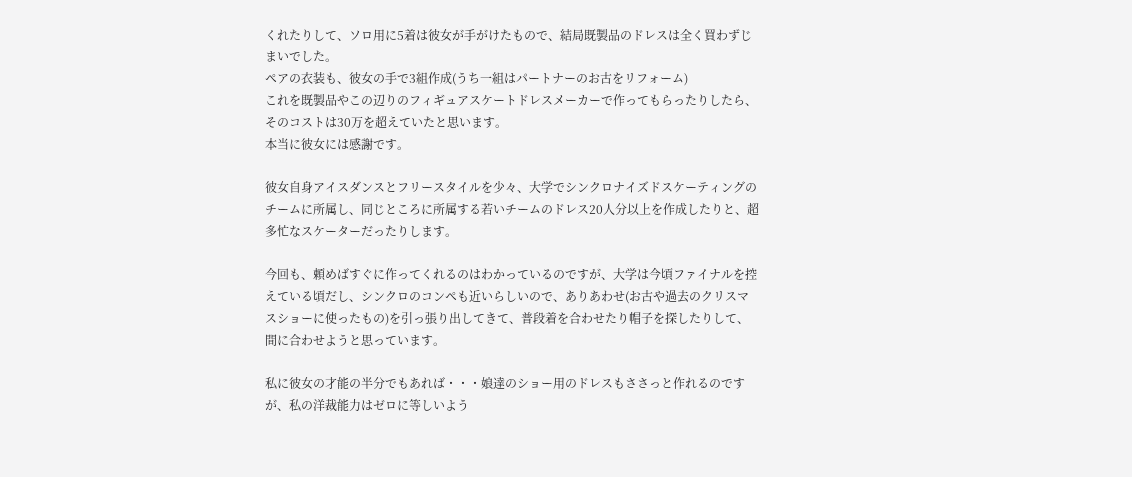くれたりして、ソロ用に5着は彼女が手がけたもので、結局既製品のドレスは全く買わずじまいでした。
ペアの衣装も、彼女の手で3組作成(うち一組はパートナーのお古をリフォーム)
これを既製品やこの辺りのフィギュアスケートドレスメーカーで作ってもらったりしたら、そのコストは30万を超えていたと思います。
本当に彼女には感謝です。

彼女自身アイスダンスとフリースタイルを少々、大学でシンクロナイズドスケーティングのチームに所属し、同じところに所属する若いチームのドレス20人分以上を作成したりと、超多忙なスケーターだったりします。

今回も、頼めばすぐに作ってくれるのはわかっているのですが、大学は今頃ファイナルを控えている頃だし、シンクロのコンペも近いらしいので、ありあわせ(お古や過去のクリスマスショーに使ったもの)を引っ張り出してきて、普段着を合わせたり帽子を探したりして、間に合わせようと思っています。

私に彼女の才能の半分でもあれば・・・娘達のショー用のドレスもささっと作れるのですが、私の洋裁能力はゼロに等しいよう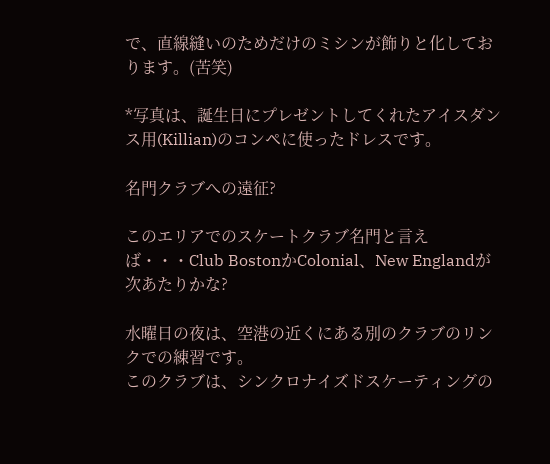で、直線縫いのためだけのミシンが飾りと化しております。(苦笑)

*写真は、誕生日にプレゼントしてくれたアイスダンス用(Killian)のコンペに使ったドレスです。

名門クラブへの遠征?

このエリアでのスケートクラブ名門と言えば・・・Club BostonかColonial、New Englandが次あたりかな?

水曜日の夜は、空港の近くにある別のクラブのリンクでの練習です。
このクラブは、シンクロナイズドスケーティングの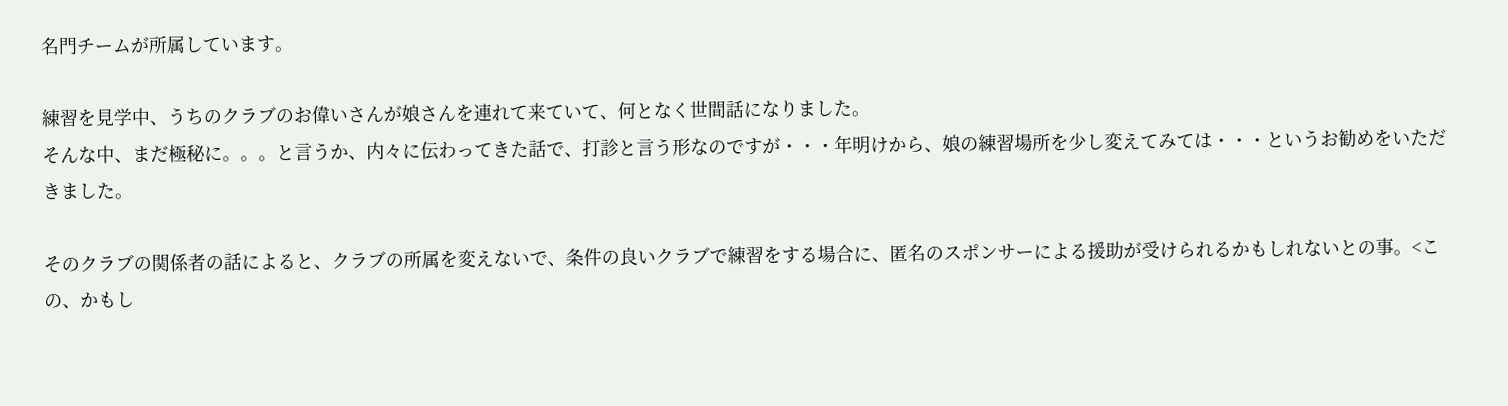名門チームが所属しています。

練習を見学中、うちのクラブのお偉いさんが娘さんを連れて来ていて、何となく世間話になりました。
そんな中、まだ極秘に。。。と言うか、内々に伝わってきた話で、打診と言う形なのですが・・・年明けから、娘の練習場所を少し変えてみては・・・というお勧めをいただきました。

そのクラブの関係者の話によると、クラブの所属を変えないで、条件の良いクラブで練習をする場合に、匿名のスポンサーによる援助が受けられるかもしれないとの事。<この、かもし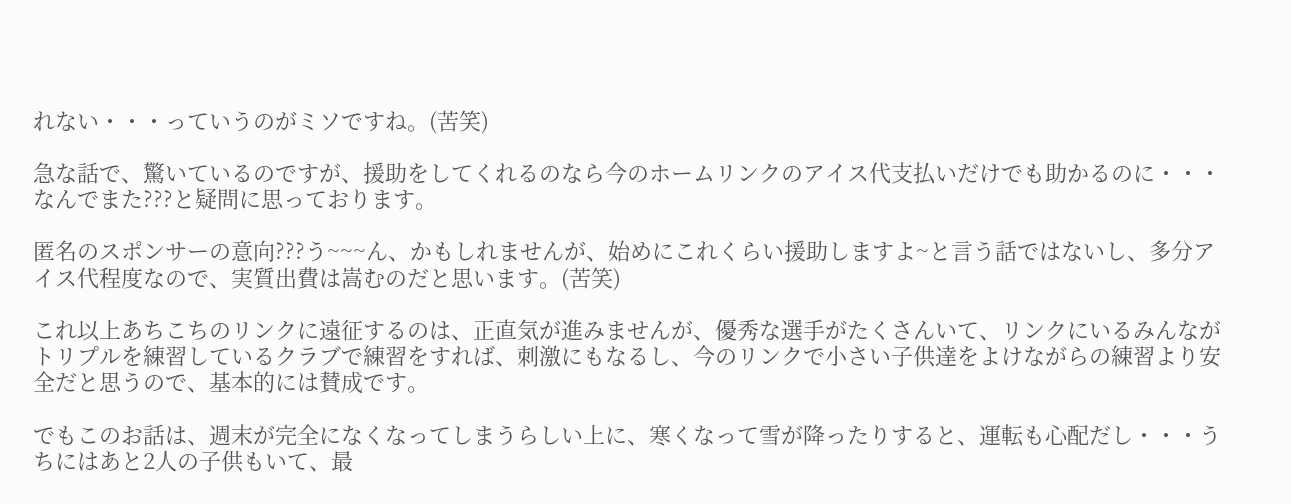れない・・・っていうのがミソですね。(苦笑)

急な話で、驚いているのですが、援助をしてくれるのなら今のホームリンクのアイス代支払いだけでも助かるのに・・・なんでまた???と疑問に思っております。

匿名のスポンサーの意向???う~~~ん、かもしれませんが、始めにこれくらい援助しますよ~と言う話ではないし、多分アイス代程度なので、実質出費は嵩むのだと思います。(苦笑)

これ以上あちこちのリンクに遠征するのは、正直気が進みませんが、優秀な選手がたくさんいて、リンクにいるみんながトリプルを練習しているクラブで練習をすれば、刺激にもなるし、今のリンクで小さい子供達をよけながらの練習より安全だと思うので、基本的には賛成です。

でもこのお話は、週末が完全になくなってしまうらしい上に、寒くなって雪が降ったりすると、運転も心配だし・・・うちにはあと2人の子供もいて、最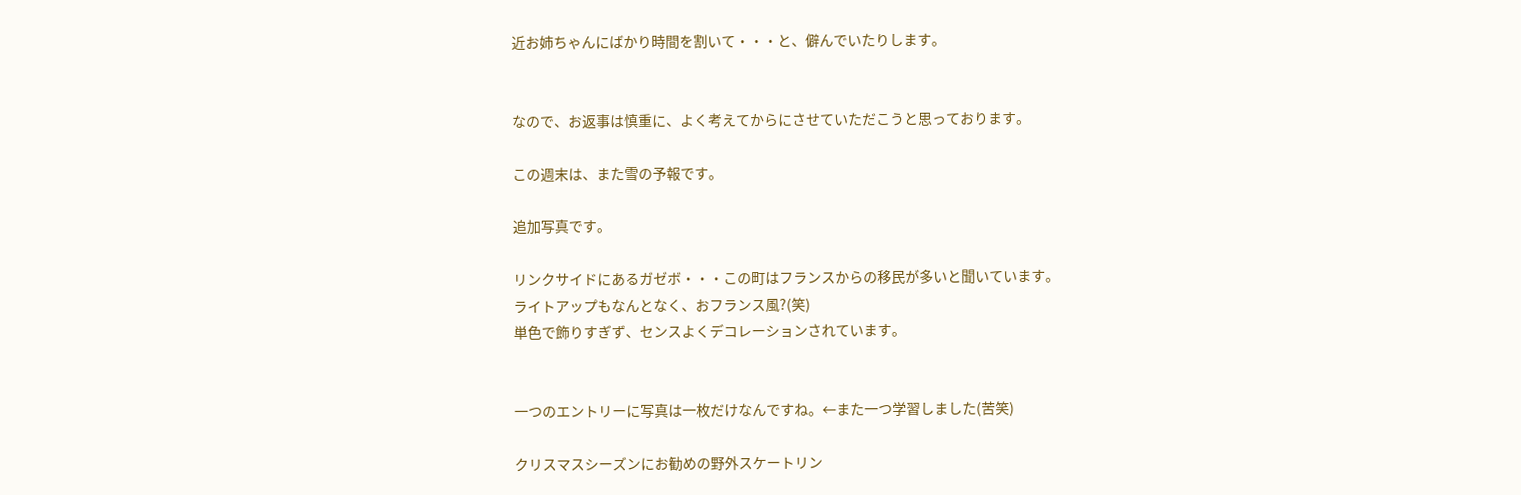近お姉ちゃんにばかり時間を割いて・・・と、僻んでいたりします。


なので、お返事は慎重に、よく考えてからにさせていただこうと思っております。

この週末は、また雪の予報です。

追加写真です。

リンクサイドにあるガゼボ・・・この町はフランスからの移民が多いと聞いています。
ライトアップもなんとなく、おフランス風?(笑)
単色で飾りすぎず、センスよくデコレーションされています。


一つのエントリーに写真は一枚だけなんですね。←また一つ学習しました(苦笑)

クリスマスシーズンにお勧めの野外スケートリン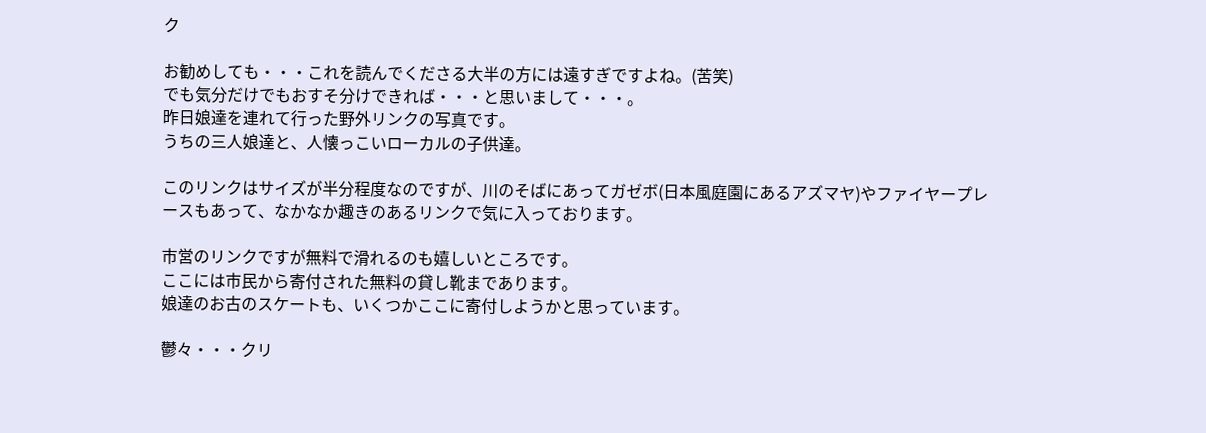ク

お勧めしても・・・これを読んでくださる大半の方には遠すぎですよね。(苦笑)
でも気分だけでもおすそ分けできれば・・・と思いまして・・・。
昨日娘達を連れて行った野外リンクの写真です。
うちの三人娘達と、人懐っこいローカルの子供達。

このリンクはサイズが半分程度なのですが、川のそばにあってガゼボ(日本風庭園にあるアズマヤ)やファイヤープレースもあって、なかなか趣きのあるリンクで気に入っております。

市営のリンクですが無料で滑れるのも嬉しいところです。
ここには市民から寄付された無料の貸し靴まであります。
娘達のお古のスケートも、いくつかここに寄付しようかと思っています。

鬱々・・・クリ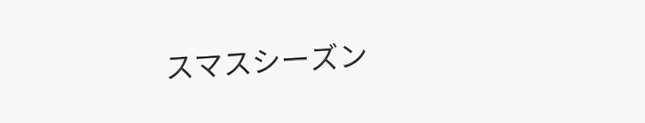スマスシーズン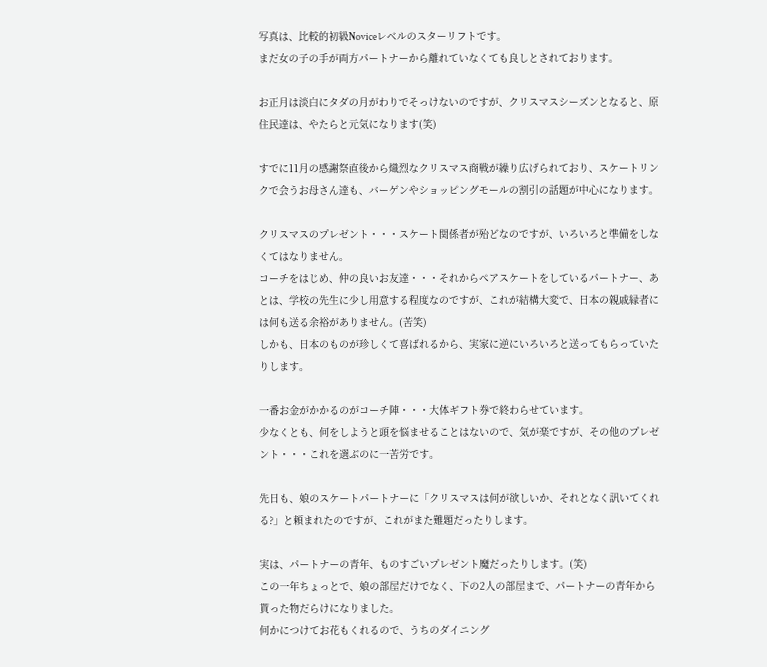写真は、比較的初級Noviceレベルのスターリフトです。
まだ女の子の手が両方パートナーから離れていなくても良しとされております。

お正月は淡白にタダの月がわりでそっけないのですが、クリスマスシーズンとなると、原住民達は、やたらと元気になります(笑)

すでに11月の感謝祭直後から熾烈なクリスマス商戦が繰り広げられており、スケートリンクで会うお母さん達も、バーゲンやショッピングモールの割引の話題が中心になります。

クリスマスのプレゼント・・・スケート関係者が殆どなのですが、いろいろと準備をしなくてはなりません。
コーチをはじめ、仲の良いお友達・・・それからペアスケートをしているパートナー、あとは、学校の先生に少し用意する程度なのですが、これが結構大変で、日本の親戚縁者には何も送る余裕がありません。(苦笑)
しかも、日本のものが珍しくて喜ばれるから、実家に逆にいろいろと送ってもらっていたりします。

一番お金がかかるのがコーチ陣・・・大体ギフト券で終わらせています。
少なくとも、何をしようと頭を悩ませることはないので、気が楽ですが、その他のプレゼント・・・これを選ぶのに一苦労です。

先日も、娘のスケートパートナーに「クリスマスは何が欲しいか、それとなく訊いてくれる?」と頼まれたのですが、これがまた難題だったりします。

実は、パートナーの青年、ものすごいプレゼント魔だったりします。(笑)
この一年ちょっとで、娘の部屋だけでなく、下の2人の部屋まで、パートナーの青年から貰った物だらけになりました。
何かにつけてお花もくれるので、うちのダイニング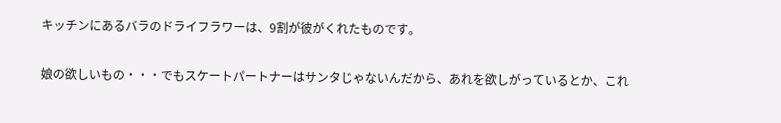キッチンにあるバラのドライフラワーは、9割が彼がくれたものです。

娘の欲しいもの・・・でもスケートパートナーはサンタじゃないんだから、あれを欲しがっているとか、これ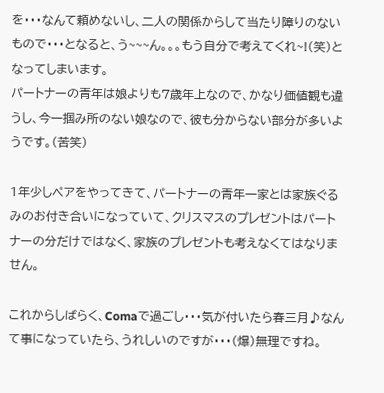を・・・なんて頼めないし、二人の関係からして当たり障りのないもので・・・となると、う~~~ん。。。もう自分で考えてくれ~!(笑)となってしまいます。
パートナーの青年は娘よりも7歳年上なので、かなり価値観も違うし、今一掴み所のない娘なので、彼も分からない部分が多いようです。(苦笑)

1年少しペアをやってきて、パートナーの青年一家とは家族ぐるみのお付き合いになっていて、クリスマスのプレゼントはパートナーの分だけではなく、家族のプレゼントも考えなくてはなりません。

これからしばらく、Comaで過ごし・・・気が付いたら春三月♪なんて事になっていたら、うれしいのですが・・・(爆)無理ですね。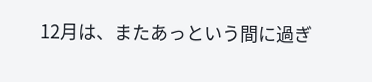12月は、またあっという間に過ぎ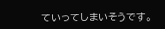ていってしまいそうです。